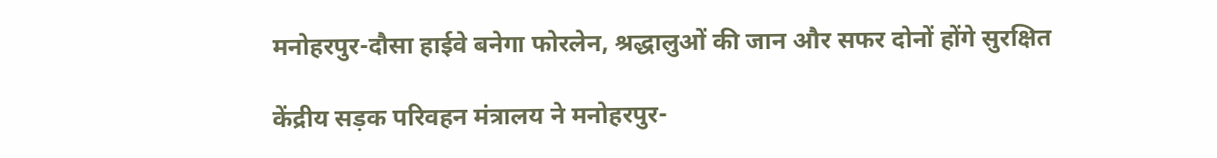मनोहरपुर-दौसा हाईवे बनेगा फोरलेन, श्रद्धालुओं की जान और सफर दोनों होंगे सुरक्षित

केंद्रीय सड़क परिवहन मंत्रालय ने मनोहरपुर-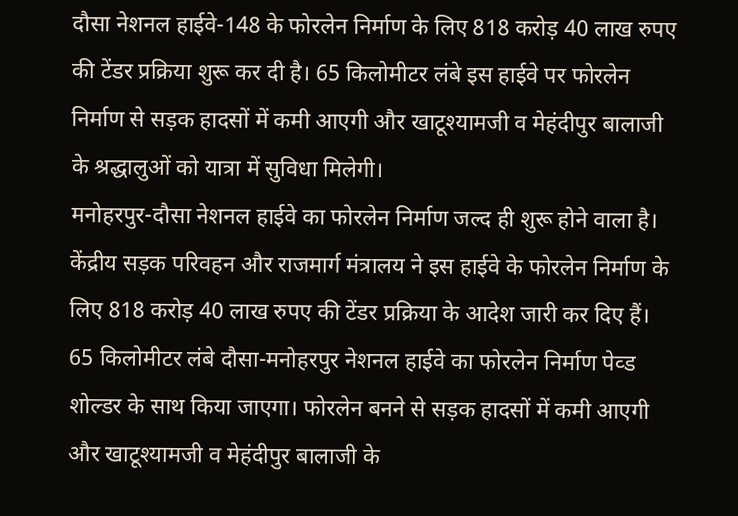दौसा नेशनल हाईवे-148 के फोरलेन निर्माण के लिए 818 करोड़ 40 लाख रुपए की टेंडर प्रक्रिया शुरू कर दी है। 65 किलोमीटर लंबे इस हाईवे पर फोरलेन निर्माण से सड़क हादसों में कमी आएगी और खाटूश्यामजी व मेहंदीपुर बालाजी के श्रद्धालुओं को यात्रा में सुविधा मिलेगी।
मनोहरपुर-दौसा नेशनल हाईवे का फोरलेन निर्माण जल्द ही शुरू होने वाला है। केंद्रीय सड़क परिवहन और राजमार्ग मंत्रालय ने इस हाईवे के फोरलेन निर्माण के लिए 818 करोड़ 40 लाख रुपए की टेंडर प्रक्रिया के आदेश जारी कर दिए हैं। 65 किलोमीटर लंबे दौसा-मनोहरपुर नेशनल हाईवे का फोरलेन निर्माण पेव्ड शोल्डर के साथ किया जाएगा। फोरलेन बनने से सड़क हादसों में कमी आएगी और खाटूश्यामजी व मेहंदीपुर बालाजी के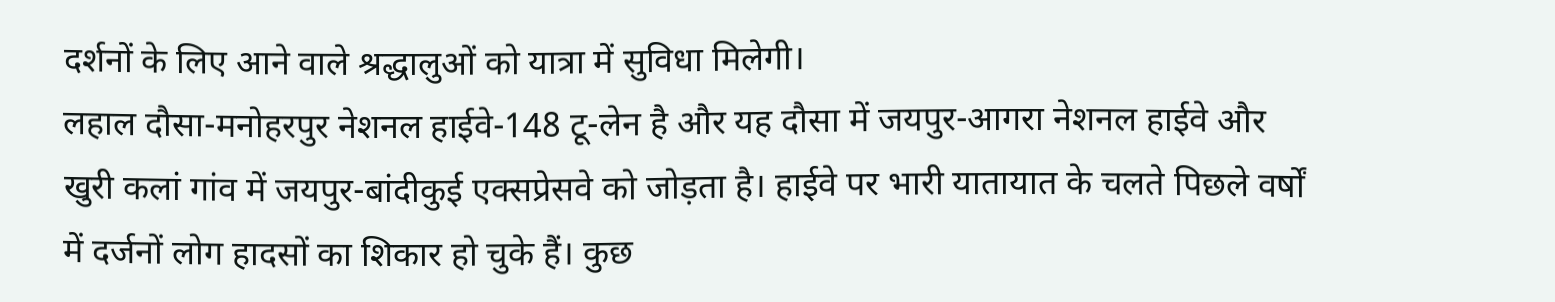दर्शनों के लिए आने वाले श्रद्धालुओं को यात्रा में सुविधा मिलेगी।
लहाल दौसा-मनोहरपुर नेशनल हाईवे-148 टू-लेन है और यह दौसा में जयपुर-आगरा नेशनल हाईवे और खुरी कलां गांव में जयपुर-बांदीकुई एक्सप्रेसवे को जोड़ता है। हाईवे पर भारी यातायात के चलते पिछले वर्षों में दर्जनों लोग हादसों का शिकार हो चुके हैं। कुछ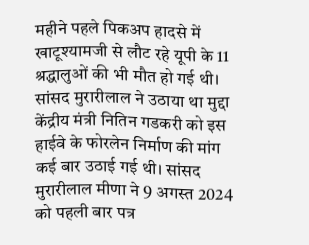महीने पहले पिकअप हादसे में खाटूश्यामजी से लौट रहे यूपी के 11 श्रद्धालुओं की भी मौत हो गई थी।
सांसद मुरारीलाल ने उठाया था मुद्दा
केंद्रीय मंत्री नितिन गडकरी को इस हाईवे के फोरलेन निर्माण की मांग कई बार उठाई गई थी। सांसद मुरारीलाल मीणा ने 9 अगस्त 2024 को पहली बार पत्र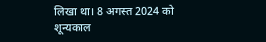लिखा था। 8 अगस्त 2024 को शून्यकाल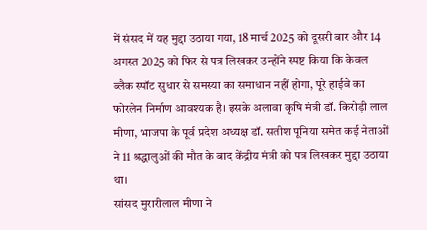में संसद में यह मुद्दा उठाया गया, 18 मार्च 2025 को दूसरी बार और 14 अगस्त 2025 को फिर से पत्र लिखकर उन्होंने स्पष्ट किया कि केवल ब्लैक स्पॉट सुधार से समस्या का समाधान नहीं होगा, पूरे हाईवे का फोरलेन निर्माण आवश्यक है। इसके अलावा कृषि मंत्री डॉ. किरोड़ी लाल मीणा, भाजपा के पूर्व प्रदेश अध्यक्ष डॉ. सतीश पूनिया समेत कई नेताओं ने 11 श्रद्धालुओं की मौत के बाद केंद्रीय मंत्री को पत्र लिखकर मुद्दा उठाया था।
सांसद मुरारीलाल मीणा ने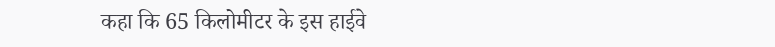कहा कि 65 किलोमीटर के इस हाईवे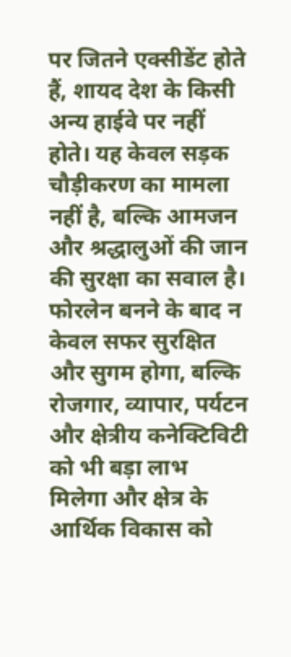पर जितने एक्सीडेंट होते हैं, शायद देश के किसी अन्य हाईवे पर नहीं होते। यह केवल सड़क चौड़ीकरण का मामला नहीं है, बल्कि आमजन और श्रद्धालुओं की जान की सुरक्षा का सवाल है। फोरलेन बनने के बाद न केवल सफर सुरक्षित और सुगम होगा, बल्कि रोजगार, व्यापार, पर्यटन और क्षेत्रीय कनेक्टिविटी को भी बड़ा लाभ मिलेगा और क्षेत्र के आर्थिक विकास को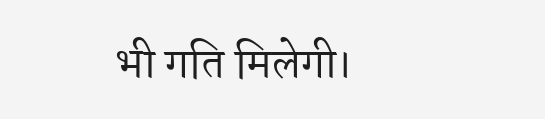भी गति मिलेगी।